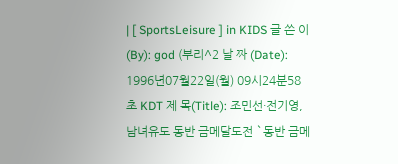| [ SportsLeisure ] in KIDS 글 쓴 이(By): god (부리^2 날 짜 (Date): 1996년07월22일(월) 09시24분58초 KDT 제 목(Title): 조민선·전기영,남녀유도 동반 금메달도전 `동반 금메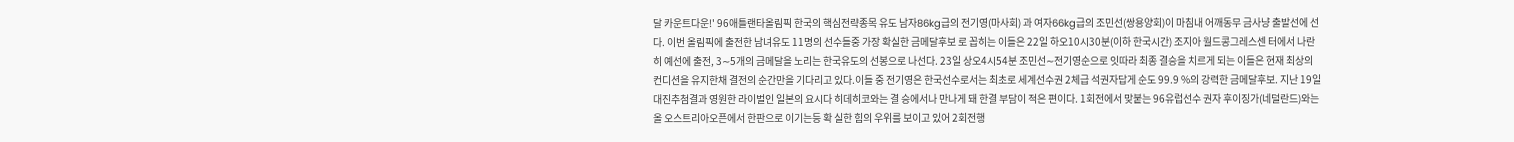달 카운트다운!' 96애틀랜타올림픽 한국의 핵심전략종목 유도 남자86kg급의 전기영(마사회) 과 여자66kg급의 조민선(쌍용양회)이 마침내 어깨동무 금사냥 출발선에 선다. 이번 올림픽에 출전한 남녀유도 11명의 선수들중 가장 확실한 금메달후보 로 꼽히는 이들은 22일 하오10시30분(이하 한국시간) 조지아 월드콩그레스센 터에서 나란히 예선에 출전, 3∼5개의 금메달을 노리는 한국유도의 선봉으로 나선다. 23일 상오4시54분 조민선∼전기영순으로 잇따라 최종 결승을 치르게 되는 이들은 현재 최상의 컨디션을 유지한채 결전의 순간만을 기다리고 있다.이들 중 전기영은 한국선수로서는 최초로 세계선수권 2체급 석권자답게 순도 99.9 %의 강력한 금메달후보. 지난 19일 대진추첨결과 영원한 라이벌인 일본의 요시다 히데히코와는 결 승에서나 만나게 돼 한결 부담이 적은 편이다. 1회전에서 맞붙는 96유럽선수 권자 후이징가(네덜란드)와는 올 오스트리아오픈에서 한판으로 이기는등 확 실한 힘의 우위를 보이고 있어 2회전행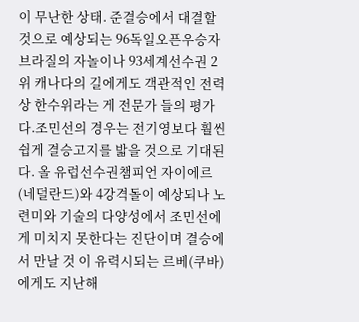이 무난한 상태. 준결승에서 대결할 것으로 예상되는 96독일오픈우승자 브라질의 자놀이나 93세계선수권 2위 캐나다의 길에게도 객관적인 전력상 한수위라는 게 전문가 들의 평가다.조민선의 경우는 전기영보다 훨씬 쉽게 결승고지를 밟을 것으로 기대된다. 올 유럽선수권챔피언 자이에르(네덜란드)와 4강격돌이 예상되나 노련미와 기술의 다양성에서 조민선에게 미치지 못한다는 진단이며 결승에서 만날 것 이 유력시되는 르베(쿠바)에게도 지난해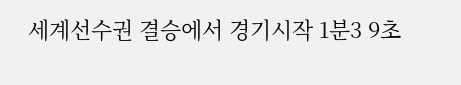세계선수권 결승에서 경기시작 1분3 9초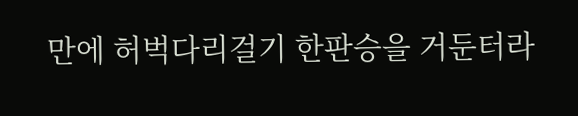만에 허벅다리걸기 한판승을 거둔터라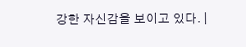강한 자신감을 보이고 있다. |